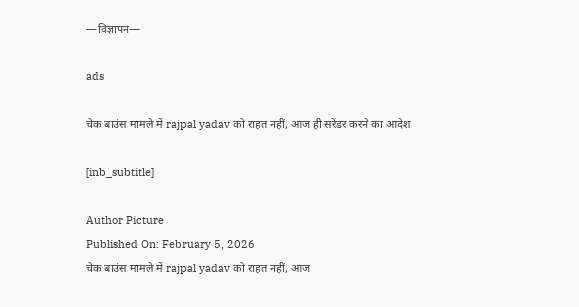—विज्ञापन—

ads

चेक बाउंस मामले में rajpal yadav को राहत नहीं, आज ही सरेंडर करने का आदेश

[inb_subtitle]

Author Picture
Published On: February 5, 2026
चेक बाउंस मामले में rajpal yadav को राहत नहीं, आज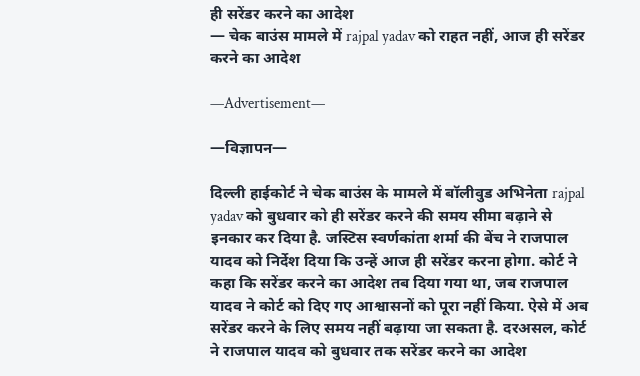ही सरेंडर करने का आदेश
— चेक बाउंस मामले में rajpal yadav को राहत नहीं, आज ही सरेंडर करने का आदेश

—Advertisement—

—विज्ञापन—

दिल्ली हाईकोर्ट ने चेक बाउंस के मामले में बॉलीवुड अभिनेता rajpal yadav को बुधवार को ही सरेंडर करने की समय सीमा बढ़ाने से इनकार कर दिया है. जस्टिस स्वर्णकांता शर्मा की बेंच ने राजपाल यादव को निर्देश दिया कि उन्हें आज ही सरेंडर करना होगा. कोर्ट ने कहा कि सरेंडर करने का आदेश तब दिया गया था, जब राजपाल यादव ने कोर्ट को दिए गए आश्वासनों को पूरा नहीं किया. ऐसे में अब सरेंडर करने के लिए समय नहीं बढ़ाया जा सकता है. दरअसल, कोर्ट ने राजपाल यादव को बुधवार तक सरेंडर करने का आदेश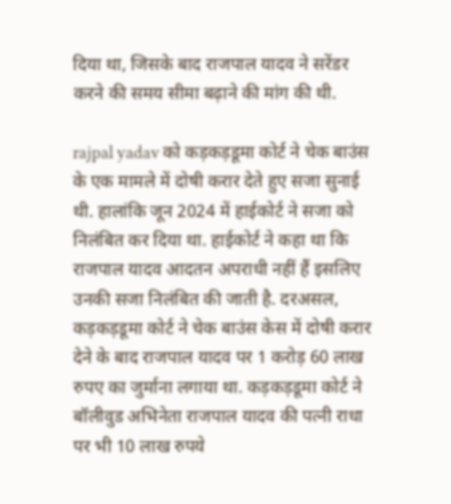दिया था, जिसके बाद राजपाल यादव ने सरेंडर करने की समय सीमा बढ़ाने की मांग की थी.

rajpal yadav को कड़कड़डूमा कोर्ट ने चेक बाउंस के एक मामले में दोषी करार देते हुए सजा सुनाई थी. हालांकि जून 2024 में हाईकोर्ट ने सजा को निलंबित कर दिया था. हाईकोर्ट ने कहा था कि राजपाल यादव आदतन अपराधी नहीं हैं इसलिए उनकी सजा निलंबित की जाती है. दरअसल, कड़कड़डूमा कोर्ट ने चेक बाउंस केस में दोषी करार देने के बाद राजपाल यादव पर 1 करोड़ 60 लाख रुपए का जुर्माना लगाया था. कड़कड़डूमा कोर्ट ने बॉलीवुड अभिनेता राजपाल यादव की पत्नी राधा पर भी 10 लाख रुपये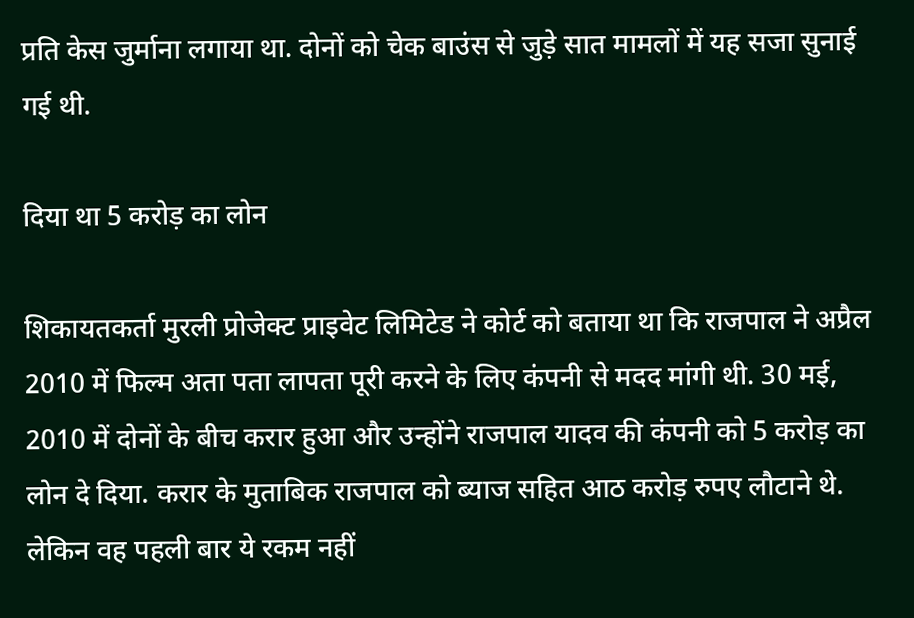प्रति केस जुर्माना लगाया था. दोनों को चेक बाउंस से जुड़े सात मामलों में यह सजा सुनाई गई थी.

दिया था 5 करोड़ का लोन

शिकायतकर्ता मुरली प्रोजेक्ट प्राइवेट लिमिटेड ने कोर्ट को बताया था कि राजपाल ने अप्रैल 2010 में फिल्म अता पता लापता पूरी करने के लिए कंपनी से मदद मांगी थी. 30 मई, 2010 में दोनों के बीच करार हुआ और उन्होंने राजपाल यादव की कंपनी को 5 करोड़ का लोन दे दिया. करार के मुताबिक राजपाल को ब्याज सहित आठ करोड़ रुपए लौटाने थे. लेकिन वह पहली बार ये रकम नहीं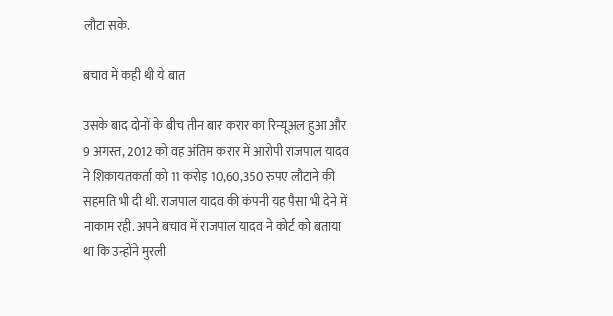लौटा सके.

बचाव में कही थी ये बात

उसके बाद दोनों के बीच तीन बार करार का रिन्यूअल हुआ और 9 अगस्त, 2012 को वह अंतिम करार में आरोपी राजपाल यादव ने शिकायतकर्ता को 11 करोड़ 10,60,350 रुपए लौटाने की सहमति भी दी थी. राजपाल यादव की कंपनी यह पैसा भी देने में नाकाम रही. अपने बचाव में राजपाल यादव ने कोर्ट को बताया था कि उन्होंने मुरली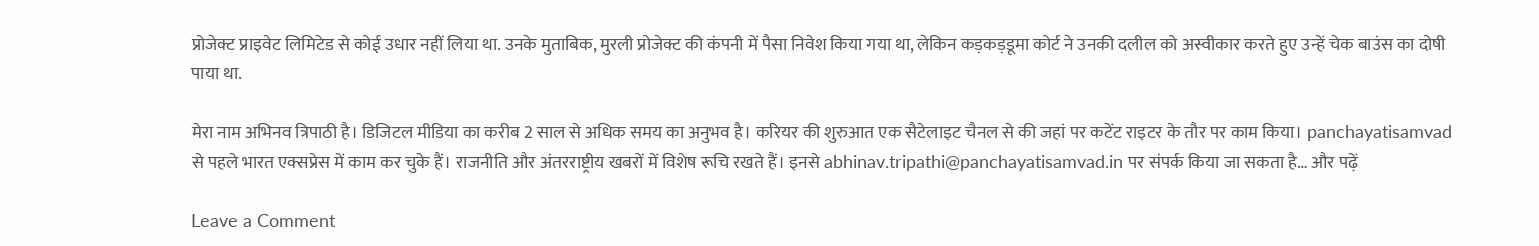प्रोजेक्ट प्राइवेट लिमिटेड से कोई उधार नहीं लिया था. उनके मुताबिक, मुरली प्रोजेक्ट की कंपनी में पैसा निवेश किया गया था, लेकिन कड़कड़डूमा कोर्ट ने उनकी दलील को अस्वीकार करते हुए उन्हें चेक बाउंस का दोषी पाया था.

मेरा नाम अभिनव त्रिपाठी है। डिजिटल मीडिया का करीब 2 साल से अधिक समय का अनुभव है। करियर की शुरुआत एक सैटेलाइट चैनल से की जहां पर कटेंट राइटर के तौर पर काम किया। panchayatisamvad से पहले भारत एक्सप्रेस में काम कर चुके हैं। राजनीति और अंतरराष्ट्रीय खबरों में विशेष रूचि रखते हैं। इनसे abhinav.tripathi@panchayatisamvad.in पर संपर्क किया जा सकता है… और पढ़ें

Leave a Comment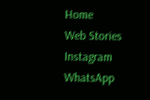Home
Web Stories
Instagram
WhatsApp